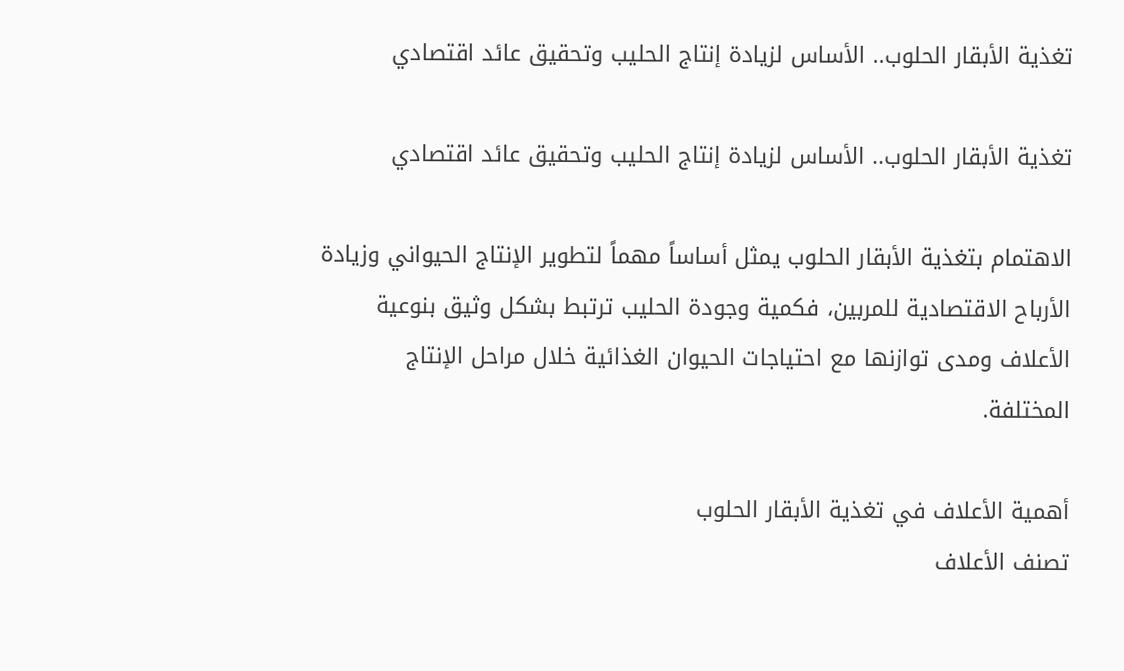تغذية الأبقار الحلوب.. الأساس لزيادة إنتاج الحليب وتحقيق عائد اقتصادي

تغذية الأبقار الحلوب.. الأساس لزيادة إنتاج الحليب وتحقيق عائد اقتصادي

الاهتمام بتغذية الأبقار الحلوب يمثل أساساً مهماً لتطوير الإنتاج الحيواني وزيادة الأرباح الاقتصادية للمربين، فكمية وجودة الحليب ترتبط بشكل وثيق بنوعية الأعلاف ومدى توازنها مع احتياجات الحيوان الغذائية خلال مراحل الإنتاج المختلفة.

أهمية الأعلاف في تغذية الأبقار الحلوب
تصنف الأعلاف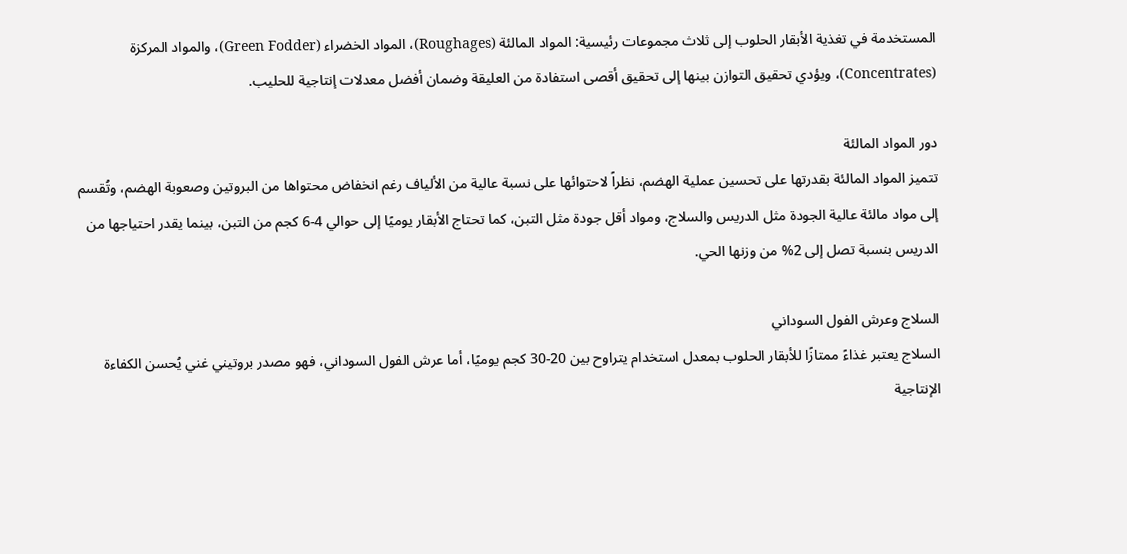المستخدمة في تغذية الأبقار الحلوب إلى ثلاث مجموعات رئيسية: المواد المالئة (Roughages)، المواد الخضراء (Green Fodder)، والمواد المركزة (Concentrates)، ويؤدي تحقيق التوازن بينها إلى تحقيق أقصى استفادة من العليقة وضمان أفضل معدلات إنتاجية للحليب.

دور المواد المالئة
تتميز المواد المالئة بقدرتها على تحسين عملية الهضم، نظراً لاحتوائها على نسبة عالية من الألياف رغم انخفاض محتواها من البروتين وصعوبة الهضم، وتُقسم إلى مواد مالئة عالية الجودة مثل الدريس والسلاج، ومواد أقل جودة مثل التبن، كما تحتاج الأبقار يوميًا إلى حوالي 4-6 كجم من التبن، بينما يقدر احتياجها من الدريس بنسبة تصل إلى 2% من وزنها الحي.

السلاج وعرش الفول السوداني
السلاج يعتبر غذاءً ممتازًا للأبقار الحلوب بمعدل استخدام يتراوح بين 20-30 كجم يوميًا، أما عرش الفول السوداني، فهو مصدر بروتيني غني يُحسن الكفاءة الإنتاجية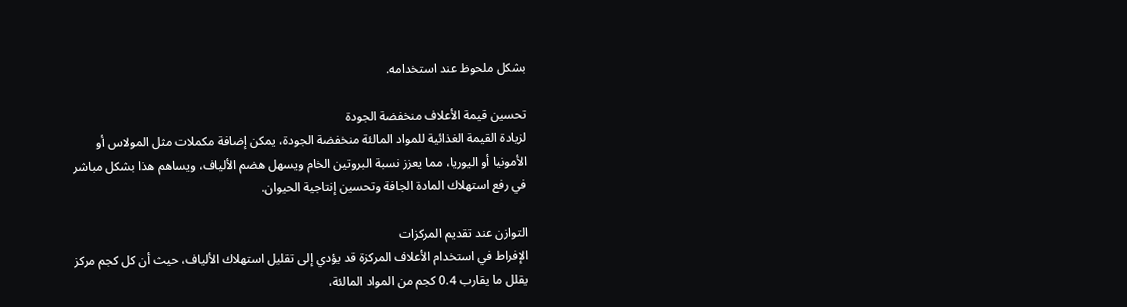بشكل ملحوظ عند استخدامه.

تحسين قيمة الأعلاف منخفضة الجودة
لزيادة القيمة الغذائية للمواد المالئة منخفضة الجودة، يمكن إضافة مكملات مثل المولاس أو الأمونيا أو اليوريا، مما يعزز نسبة البروتين الخام ويسهل هضم الألياف، ويساهم هذا بشكل مباشر في رفع استهلاك المادة الجافة وتحسين إنتاجية الحيوان.

التوازن عند تقديم المركزات
الإفراط في استخدام الأعلاف المركزة قد يؤدي إلى تقليل استهلاك الألياف، حيث أن كل كجم مركز يقلل ما يقارب 0.4 كجم من المواد المالئة،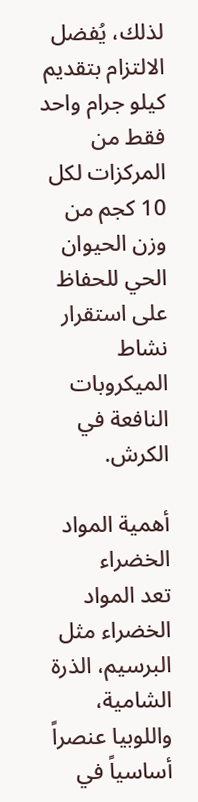لذلك، يُفضل الالتزام بتقديم كيلو جرام واحد فقط من المركزات لكل 10 كجم من وزن الحيوان الحي للحفاظ على استقرار نشاط الميكروبات النافعة في الكرش.

أهمية المواد الخضراء
تعد المواد الخضراء مثل البرسيم، الذرة الشامية، واللوبيا عنصراً أساسياً في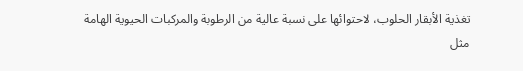تغذية الأبقار الحلوب، لاحتوائها على نسبة عالية من الرطوبة والمركبات الحيوية الهامة مثل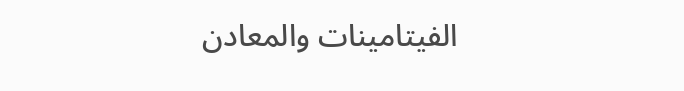الفيتامينات والمعادن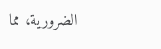الضرورية، مما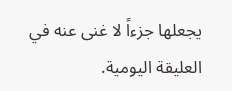يجعلها جزءاً لا غنى عنه في العليقة اليومية.